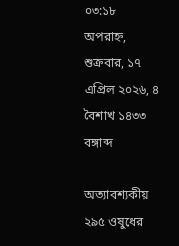০৩:১৮ অপরাহ্ন, শুক্রবার, ১৭ এপ্রিল ২০২৬, ৪ বৈশাখ ১৪৩৩ বঙ্গাব্দ

অত্যাবশ্যকীয় ২৯৫ ওষুধের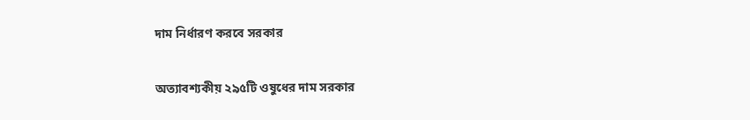দাম নির্ধারণ করবে সরকার

অত্যাবশ্যকীয় ২৯৫টি ওষুধের দাম সরকার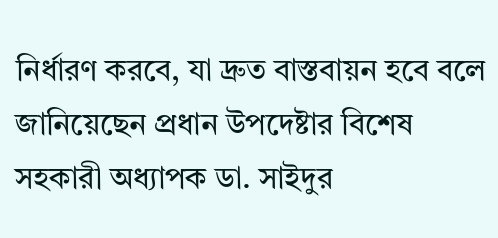নির্ধারণ করবে, যা দ্রুত বাস্তবায়ন হবে বলে জানিয়েছেন প্রধান উপদেষ্টার বিশেষ সহকারী অধ্যাপক ডা. সাইদুর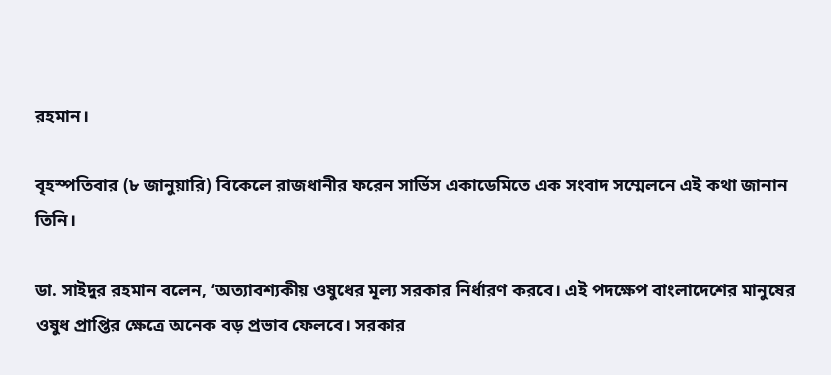রহমান।

বৃহস্পতিবার (৮ জানুয়ারি) বিকেলে রাজধানীর ফরেন সার্ভিস একাডেমিতে এক সংবাদ সম্মেলনে এই কথা জানান তিনি।

ডা. সাইদুর রহমান বলেন, ‘অত্যাবশ্যকীয় ওষুধের মূল্য সরকার নির্ধারণ করবে। এই পদক্ষেপ বাংলাদেশের মানুষের ওষুধ প্রাপ্তির ক্ষেত্রে অনেক বড় প্রভাব ফেলবে। সরকার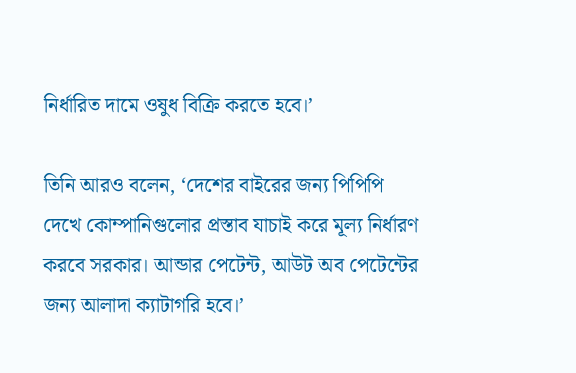নির্ধারিত দামে ওষুধ বিক্রি করতে হবে।’

তিনি আরও বলেন, ‘দেশের বাইরের জন্য পিপিপি দেখে কোম্পানিগুলোর প্রস্তাব যাচাই করে মূল্য নির্ধারণ করবে সরকার। আন্ডার পেটেন্ট, আউট অব পেটেন্টের জন্য আলাদা ক্যাটাগরি হবে।’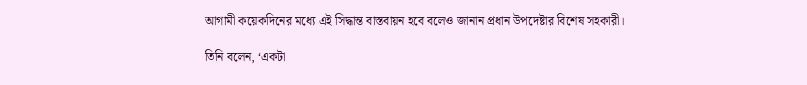আগামী কয়েকদিনের মধ্যে এই সিদ্ধান্ত বাস্তবায়ন হবে বলেও জানান প্রধান উপদেষ্টার বিশেষ সহকারী।

তিনি বলেন, ‘একটা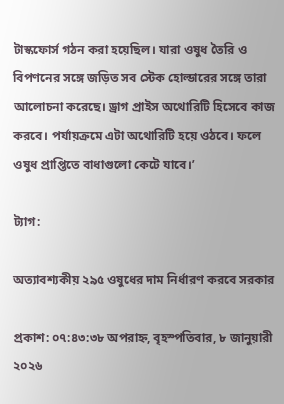টাস্কফোর্স গঠন করা হয়েছিল। যারা ওষুধ তৈরি ও বিপণনের সঙ্গে জড়িত সব স্টেক হোল্ডারের সঙ্গে তারা আলোচনা করেছে। ড্রাগ প্রাইস অথোরিটি হিসেবে কাজ করবে। পর্যায়ক্রমে এটা অথোরিটি হয়ে ওঠবে। ফলে ওষুধ প্রাপ্তিতে বাধাগুলো কেটে যাবে।’

ট্যাগ:

অত্যাবশ্যকীয় ২৯৫ ওষুধের দাম নির্ধারণ করবে সরকার

প্রকাশ: ০৭:৪৩:৩৮ অপরাহ্ন, বৃহস্পতিবার, ৮ জানুয়ারী ২০২৬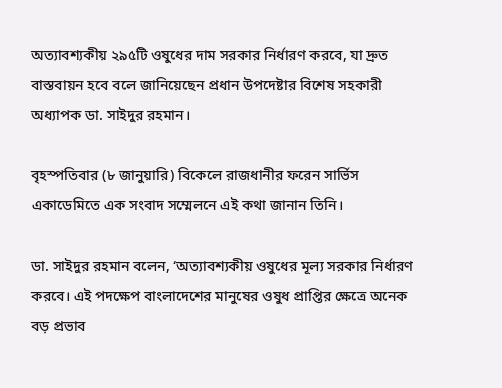অত্যাবশ্যকীয় ২৯৫টি ওষুধের দাম সরকার নির্ধারণ করবে, যা দ্রুত বাস্তবায়ন হবে বলে জানিয়েছেন প্রধান উপদেষ্টার বিশেষ সহকারী অধ্যাপক ডা. সাইদুর রহমান।

বৃহস্পতিবার (৮ জানুয়ারি) বিকেলে রাজধানীর ফরেন সার্ভিস একাডেমিতে এক সংবাদ সম্মেলনে এই কথা জানান তিনি।

ডা. সাইদুর রহমান বলেন, ‘অত্যাবশ্যকীয় ওষুধের মূল্য সরকার নির্ধারণ করবে। এই পদক্ষেপ বাংলাদেশের মানুষের ওষুধ প্রাপ্তির ক্ষেত্রে অনেক বড় প্রভাব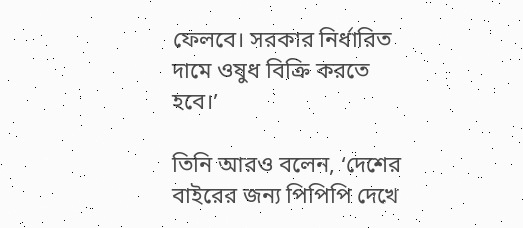ফেলবে। সরকার নির্ধারিত দামে ওষুধ বিক্রি করতে হবে।’

তিনি আরও বলেন, ‘দেশের বাইরের জন্য পিপিপি দেখে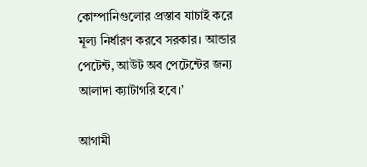কোম্পানিগুলোর প্রস্তাব যাচাই করে মূল্য নির্ধারণ করবে সরকার। আন্ডার পেটেন্ট, আউট অব পেটেন্টের জন্য আলাদা ক্যাটাগরি হবে।’

আগামী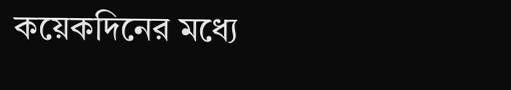কয়েকদিনের মধ্যে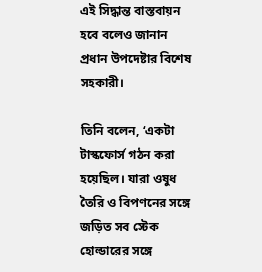এই সিদ্ধান্ত বাস্তবায়ন হবে বলেও জানান প্রধান উপদেষ্টার বিশেষ সহকারী।

তিনি বলেন, ‘একটা টাস্কফোর্স গঠন করা হয়েছিল। যারা ওষুধ তৈরি ও বিপণনের সঙ্গে জড়িত সব স্টেক হোল্ডারের সঙ্গে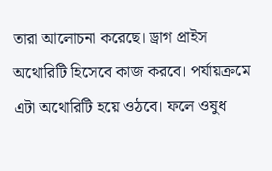তারা আলোচনা করেছে। ড্রাগ প্রাইস অথোরিটি হিসেবে কাজ করবে। পর্যায়ক্রমে এটা অথোরিটি হয়ে ওঠবে। ফলে ওষুধ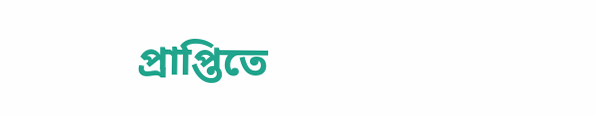প্রাপ্তিতে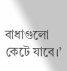বাধাগুলো কেটে যাবে।’